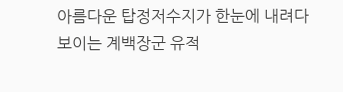아름다운 탑정저수지가 한눈에 내려다보이는 계백장군 유적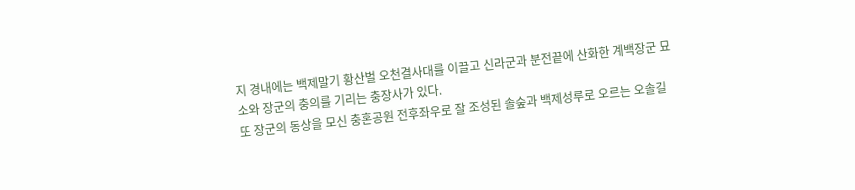지 경내에는 백제말기 황산벌 오천결사대를 이끌고 신라군과 분전끝에 산화한 계백장군 묘소와 장군의 충의를 기리는 충장사가 있다.
또 장군의 동상을 모신 충혼공원 전후좌우로 잘 조성된 솔숲과 백제성루로 오르는 오솔길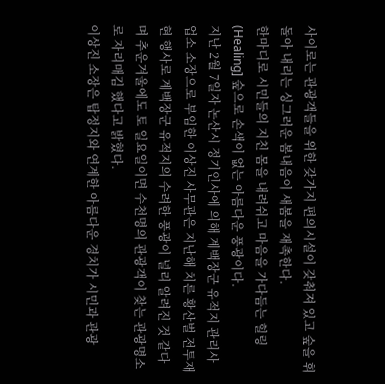사이로는 관광객들을 위한 갖가지 편의시설이 갖춰져 있고 숲을 휘돌아 내리는 싱그러운 봄내음이 새봄을 재촉한다.
한마디로 시민들의 지친 몸을 내려쉬고 마음을 가다듬는 힐링(Healing] 숲으로 손색이 없는 아름다운 풍광이다.
지난 2월 7일자 논산시 정기인사에 의해 계백장군 유적지 관리사업소 소장으로 부임한 이상진 사무관은 지난해 치른 황산벌 전투재현 행사로 계백장군 유적지의 수려한 풍광이 널리 알려진 것 같다며 추운겨울에도 토 일요일이면 수천명의 관광객이 찾는 관광명소로 자리매김 했다고 밝혔다.
이상진 소장은 탑정지와 연계한 아름다운 경치가 시민과 관광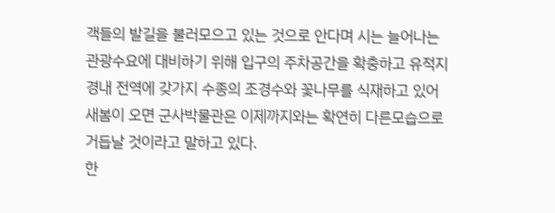객들의 발길을 불러모으고 있는 것으로 안다며 시는 늘어나는 관광수요에 대비하기 위해 입구의 주차공간을 확충하고 유적지 경내 전역에 갖가지 수종의 조경수와 꽃나무를 식재하고 있어 새봄이 오면 군사박물관은 이제까지와는 확연히 다른모습으로 거듭날 것이라고 말하고 있다.
한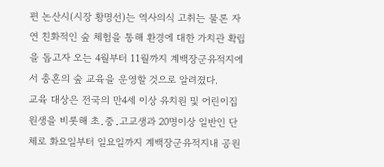편 논산시(시장 황명선)는 역사의식 고취는 물론 자연 친화적인 숲 체험을 통해 환경에 대한 가치관 확립을 돕고자 오는 4월부터 11월까지 계백장군유적지에서 충혼의 숲 교육을 운영할 것으로 알려졌다.
교육 대상은 전국의 만4세 이상 유치원 및 어린이집 원생을 비롯해 초․중․고교생과 20명이상 일반인 단체로 화요일부터 일요일까지 계백장군유적지내 공원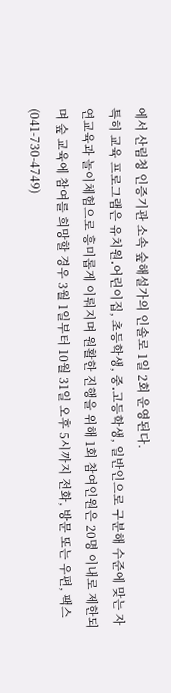에서 산림청 인증기관 소속 숲해설가의 인솔로 1일 2회 운영된다.
특히 교육 프로그램은 유치원․어린이집, 초등학생, 중․고등학생, 일반인으로 구분해 수준에 맞는 자연교육과 놀이체험으로 흥미롭게 이뤄지며 원활한 진행을 위해 1회 참여인원은 20명 이내로 제한되며 숲 교육에 참여를 희망할 경우 3월 1일부터 10월 31일 오후 5시까지 전화, 방문 또는 우편, 팩스(041-730-4749)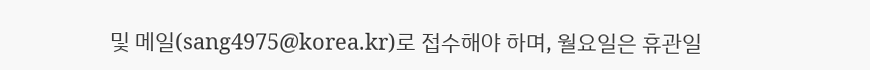및 메일(sang4975@korea.kr)로 접수해야 하며, 월요일은 휴관일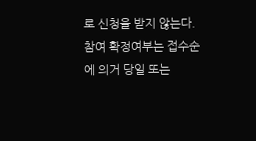로 신청을 받지 않는다.
참여 확정여부는 접수순에 의거 당일 또는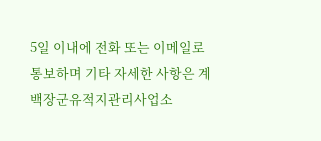5일 이내에 전화 또는 이메일로 통보하며 기타 자세한 사항은 계백장군유적지관리사업소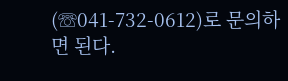(☏041-732-0612)로 문의하면 된다.